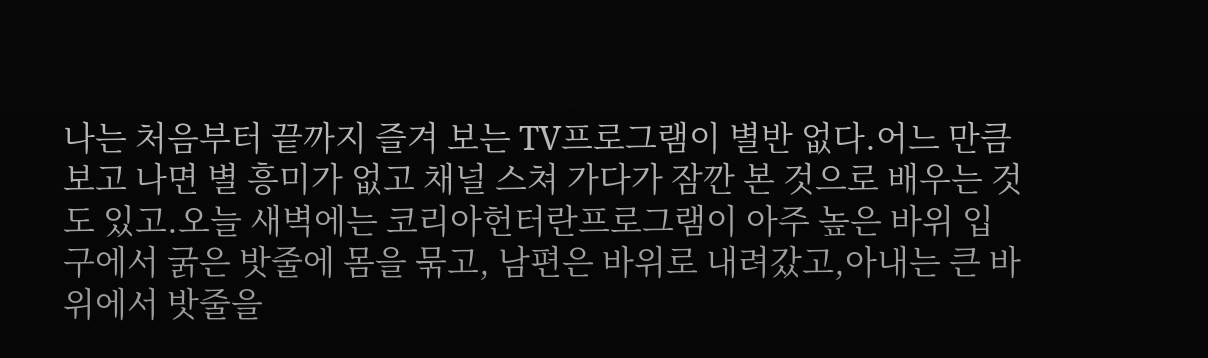나는 처음부터 끝까지 즐겨 보는 TV프로그램이 별반 없다.어느 만큼 보고 나면 별 흥미가 없고 채널 스쳐 가다가 잠깐 본 것으로 배우는 것도 있고.오늘 새벽에는 코리아헌터란프로그램이 아주 높은 바위 입구에서 굵은 밧줄에 몸을 묶고, 남편은 바위로 내려갔고,아내는 큰 바위에서 밧줄을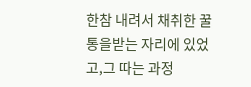한참 내려서 채취한 꿀통을받는 자리에 있었고,그 따는 과정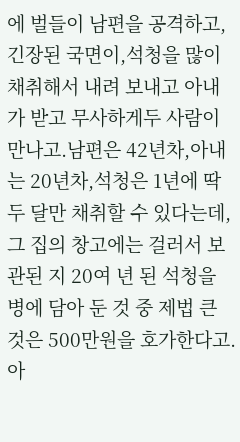에 벌들이 남편을 공격하고, 긴장된 국면이,석청을 많이 채취해서 내려 보내고 아내가 받고 무사하게두 사람이 만나고.남편은 42년차,아내는 20년차,석청은 1년에 딱 두 달만 채취할 수 있다는데,그 집의 창고에는 걸러서 보관된 지 20여 년 된 석청을 병에 담아 둔 것 중 제법 큰 것은 500만원을 호가한다고.아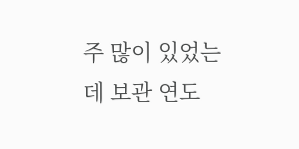주 많이 있었는데 보관 연도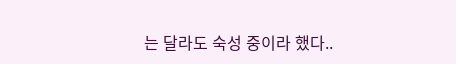는 달라도 숙성 중이라 했다..